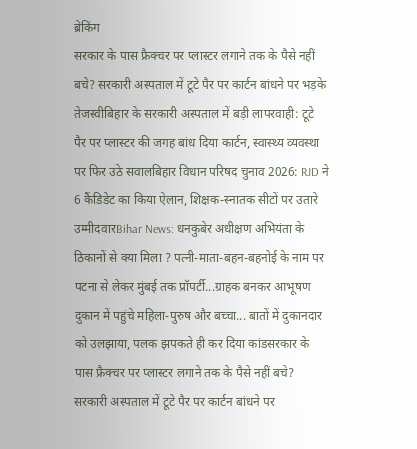ब्रेकिंग
सरकार के पास फ्रैक्चर पर प्लास्टर लगाने तक के पैसे नहीं बचे? सरकारी अस्पताल में टूटे पैर पर कार्टन बांधने पर भड़के तेजस्वीबिहार के सरकारी अस्पताल में बड़ी लापरवाही: टूटे पैर पर प्लास्टर की जगह बांध दिया कार्टन, स्वास्थ्य व्यवस्था पर फिर उठे सवालबिहार विधान परिषद चुनाव 2026: RJD ने 6 कैंडिडेट का किया ऐलान, शिक्षक-स्नातक सीटों पर उतारे उम्मीदवारBihar News: धनकुबेर अधीक्षण अभियंता के ठिकानों से क्या मिला ? पत्नी-माता-बहन-बहनोई के नाम पर पटना से लेकर मुंबई तक प्रॉपर्टी...ग्राहक बनकर आभूषण दुकान में पहुंचे महिला-पुरुष और बच्चा... बातों में दुकानदार को उलझाया, पलक झपकते ही कर दिया कांडसरकार के पास फ्रैक्चर पर प्लास्टर लगाने तक के पैसे नहीं बचे? सरकारी अस्पताल में टूटे पैर पर कार्टन बांधने पर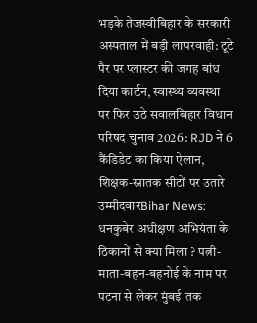भड़के तेजस्वीबिहार के सरकारी अस्पताल में बड़ी लापरवाही: टूटे पैर पर प्लास्टर की जगह बांध दिया कार्टन, स्वास्थ्य व्यवस्था पर फिर उठे सवालबिहार विधान परिषद चुनाव 2026: RJD ने 6 कैंडिडेट का किया ऐलान, शिक्षक-स्नातक सीटों पर उतारे उम्मीदवारBihar News: धनकुबेर अधीक्षण अभियंता के ठिकानों से क्या मिला ? पत्नी-माता-बहन-बहनोई के नाम पर पटना से लेकर मुंबई तक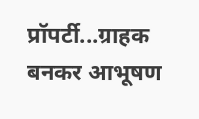प्रॉपर्टी...ग्राहक बनकर आभूषण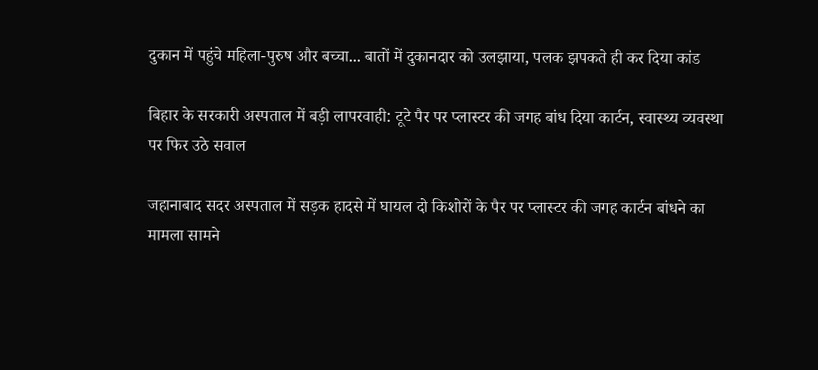दुकान में पहुंचे महिला-पुरुष और बच्चा... बातों में दुकानदार को उलझाया, पलक झपकते ही कर दिया कांड

बिहार के सरकारी अस्पताल में बड़ी लापरवाही: टूटे पैर पर प्लास्टर की जगह बांध दिया कार्टन, स्वास्थ्य व्यवस्था पर फिर उठे सवाल

जहानाबाद सदर अस्पताल में सड़क हादसे में घायल दो किशोरों के पैर पर प्लास्टर की जगह कार्टन बांधने का मामला सामने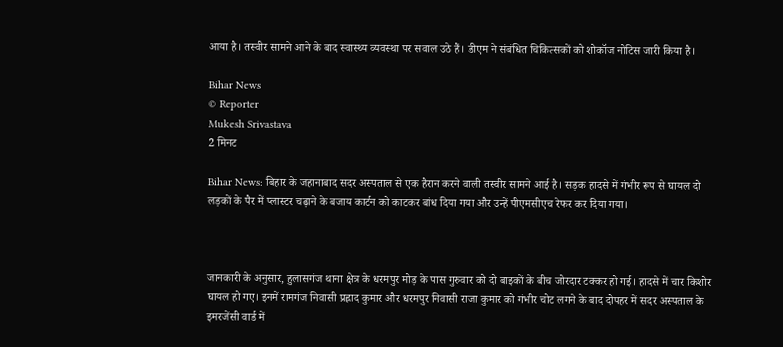आया है। तस्वीर सामने आने के बाद स्वास्थ्य व्यवस्था पर सवाल उठे हैं। डीएम ने संबंधित चिकित्सकों को शोकॉज नोटिस जारी किया है।

Bihar News
© Reporter
Mukesh Srivastava
2 मिनट

Bihar News: बिहार के जहानाबाद सदर अस्पताल से एक हैरान करने वाली तस्वीर सामने आई है। सड़क हादसे में गंभीर रूप से घायल दो लड़कों के पैर में प्लास्टर चढ़ाने के बजाय कार्टन को काटकर बांध दिया गया और उन्हें पीएमसीएच रेफर कर दिया गया।



जानकारी के अनुसार, हुलासगंज थाना क्षेत्र के धरमपुर मोड़ के पास गुरुवार को दो बाइकों के बीच जोरदार टक्कर हो गई। हादसे में चार किशोर घायल हो गए। इनमें रामगंज निवासी प्रह्लाद कुमार और धरमपुर निवासी राजा कुमार को गंभीर चोट लगने के बाद दोपहर में सदर अस्पताल के इमरजेंसी वार्ड में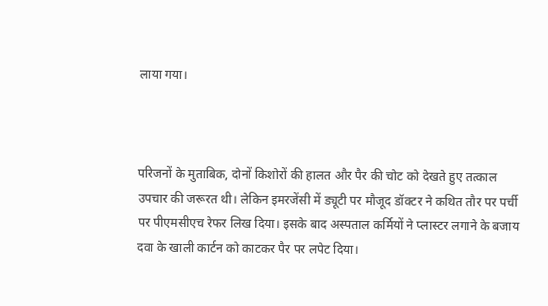लाया गया।



परिजनों के मुताबिक, दोनों किशोरों की हालत और पैर की चोट को देखते हुए तत्काल उपचार की जरूरत थी। लेकिन इमरजेंसी में ड्यूटी पर मौजूद डॉक्टर ने कथित तौर पर पर्ची पर पीएमसीएच रेफर लिख दिया। इसके बाद अस्पताल कर्मियों ने प्लास्टर लगाने के बजाय दवा के खाली कार्टन को काटकर पैर पर लपेट दिया।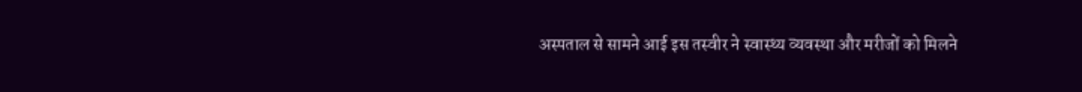अस्पताल से सामने आई इस तस्वीर ने स्वास्थ्य व्यवस्था और मरीजों को मिलने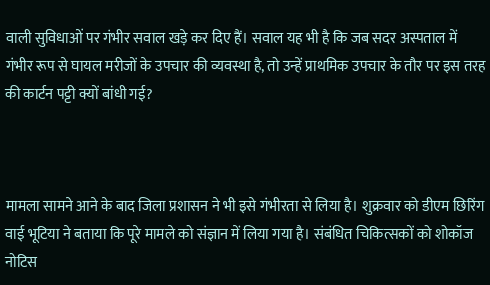वाली सुविधाओं पर गंभीर सवाल खड़े कर दिए हैं। सवाल यह भी है कि जब सदर अस्पताल में गंभीर रूप से घायल मरीजों के उपचार की व्यवस्था है, तो उन्हें प्राथमिक उपचार के तौर पर इस तरह की कार्टन पट्टी क्यों बांधी गई?



मामला सामने आने के बाद जिला प्रशासन ने भी इसे गंभीरता से लिया है। शुक्रवार को डीएम छिरिंग वाई भूटिया ने बताया कि पूरे मामले को संज्ञान में लिया गया है। संबंधित चिकित्सकों को शोकॉज नोटिस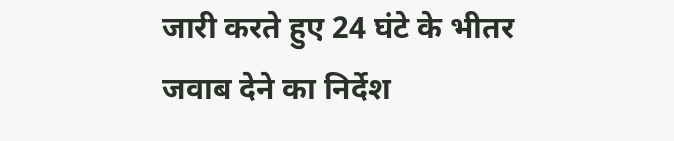जारी करते हुए 24 घंटे के भीतर जवाब देने का निर्देश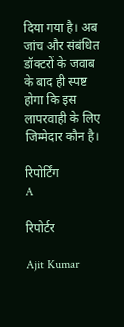दिया गया है। अब जांच और संबंधित डॉक्टरों के जवाब के बाद ही स्पष्ट होगा कि इस लापरवाही के लिए जिम्मेदार कौन है।

रिपोर्टिंग
A

रिपोर्टर

Ajit Kumar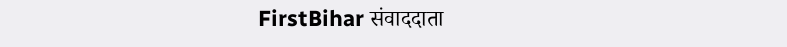FirstBihar संवाददाता